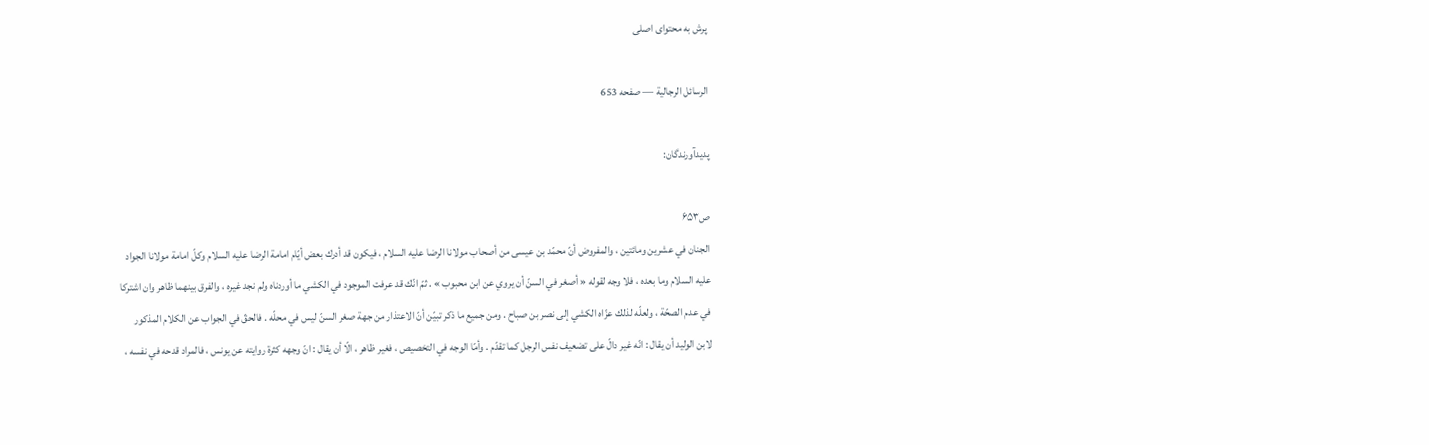پرش به محتوای اصلی

الرسائل الرجالية — صفحه 653

پدیدآورندگان:

ص۶۵۳
الجنان في عشرين ومائتين ، والمفروض أنّ محمّد بن عيسى من أصحاب مولانا الرضا عليه السلام ، فيكون قد أدرك بعض أيّام امامة الرضا عليه السلام وكلّ امامة مولانا الجواد عليه السلام وما بعده ، فلا وجه لقوله « أصغر في السنّ أن يروي عن ابن محبوب » . ثمّ انّك قد عرفت الموجود في الكشي ما أوردناه ولم نجد غيره ، والفرق بينهما ظاهر وان اشتركا في عدم الصحّة ، ولعلّه لذلك عزّاه الكشي إلى نصر بن صباح . ومن جميع ما ذكر تبيّن أنّ الاعتذار من جهة صغر السنّ ليس في محلّه . فالحقّ في الجواب عن الكلام المذكور لابن الوليد أن يقال : انّه غير دالّ على تضعيف نفس الرجل كما تقدّم . وأمّا الوجه في التخصيص ، فغير ظاهر ، الّا أن يقال : انّ وجهه كثرة روايته عن يونس ، فالمراد قدحه في نفسه ،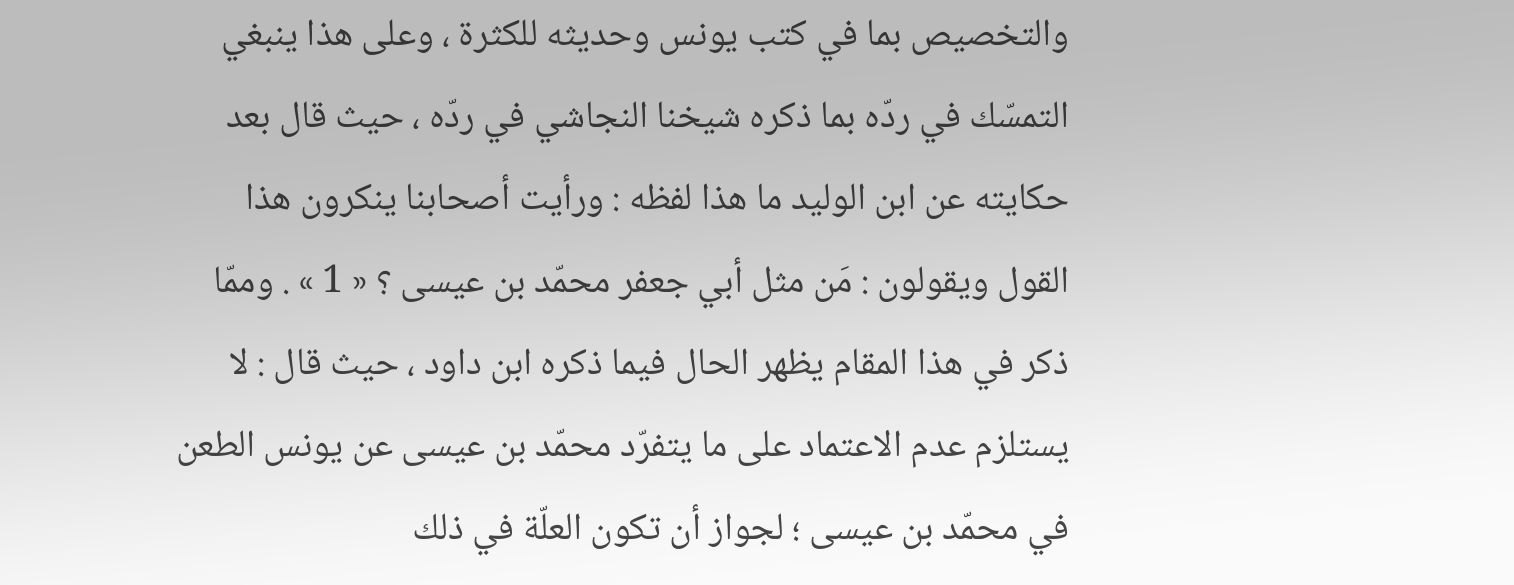والتخصيص بما في كتب يونس وحديثه للكثرة ، وعلى هذا ينبغي التمسّك في ردّه بما ذكره شيخنا النجاشي في ردّه ، حيث قال بعد حكايته عن ابن الوليد ما هذا لفظه : ورأيت أصحابنا ينكرون هذا القول ويقولون : مَن مثل أبي جعفر محمّد بن عيسى ؟ « 1 » . وممّا ذكر في هذا المقام يظهر الحال فيما ذكره ابن داود ، حيث قال : لا يستلزم عدم الاعتماد على ما يتفرّد محمّد بن عيسى عن يونس الطعن في محمّد بن عيسى ؛ لجواز أن تكون العلّة في ذلك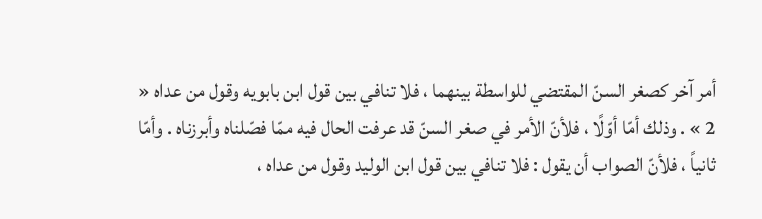أمر آخر كصغر السنّ المقتضي للواسطة بينهما ، فلا تنافي بين قول ابن بابويه وقول من عداه « 2 » . وذلك أمّا أوّلًا ، فلأنّ الأمر في صغر السنّ قد عرفت الحال فيه ممّا فصّلناه وأبرزناه . وأمّا ثانياً ، فلأنّ الصواب أن يقول : فلا تنافي بين قول ابن الوليد وقول من عداه ،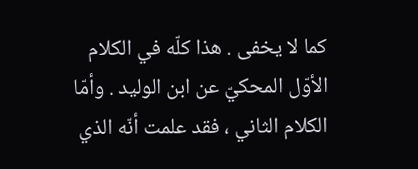كما لا يخفى . هذا كلّه في الكلام الأوّل المحكيّ عن ابن الوليد . وأمّا الكلام الثاني ، فقد علمت أنّه الذي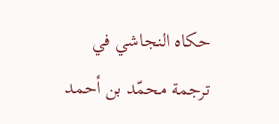حكاه النجاشي في ترجمة محمّد بن أحمد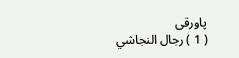پاورقی
( 1 ) رجال النجاشي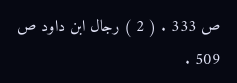ص 333 . ( 2 ) رجال ابن داود ص 509 .